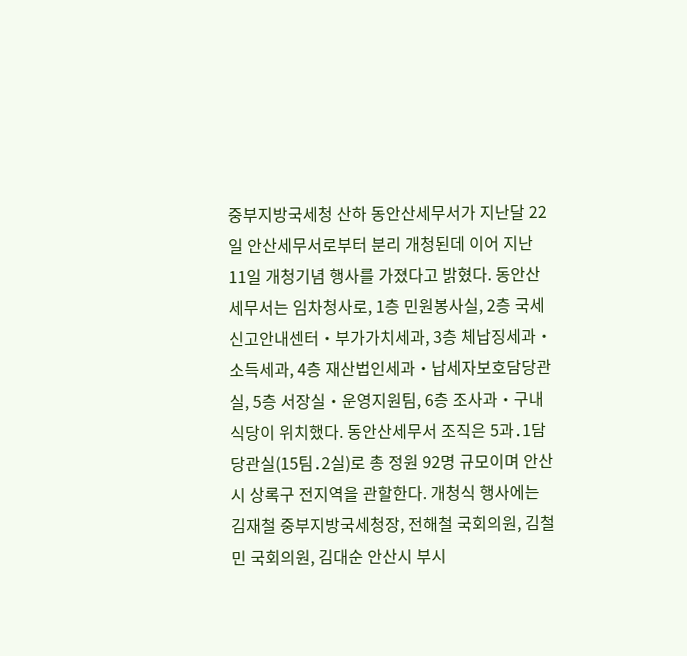중부지방국세청 산하 동안산세무서가 지난달 22일 안산세무서로부터 분리 개청된데 이어 지난 11일 개청기념 행사를 가졌다고 밝혔다. 동안산세무서는 임차청사로, 1층 민원봉사실, 2층 국세신고안내센터‧부가가치세과, 3층 체납징세과‧소득세과, 4층 재산법인세과‧납세자보호담당관실, 5층 서장실‧운영지원팀, 6층 조사과‧구내식당이 위치했다. 동안산세무서 조직은 5과․1담당관실(15팀․2실)로 총 정원 92명 규모이며 안산시 상록구 전지역을 관할한다. 개청식 행사에는 김재철 중부지방국세청장, 전해철 국회의원, 김철민 국회의원, 김대순 안산시 부시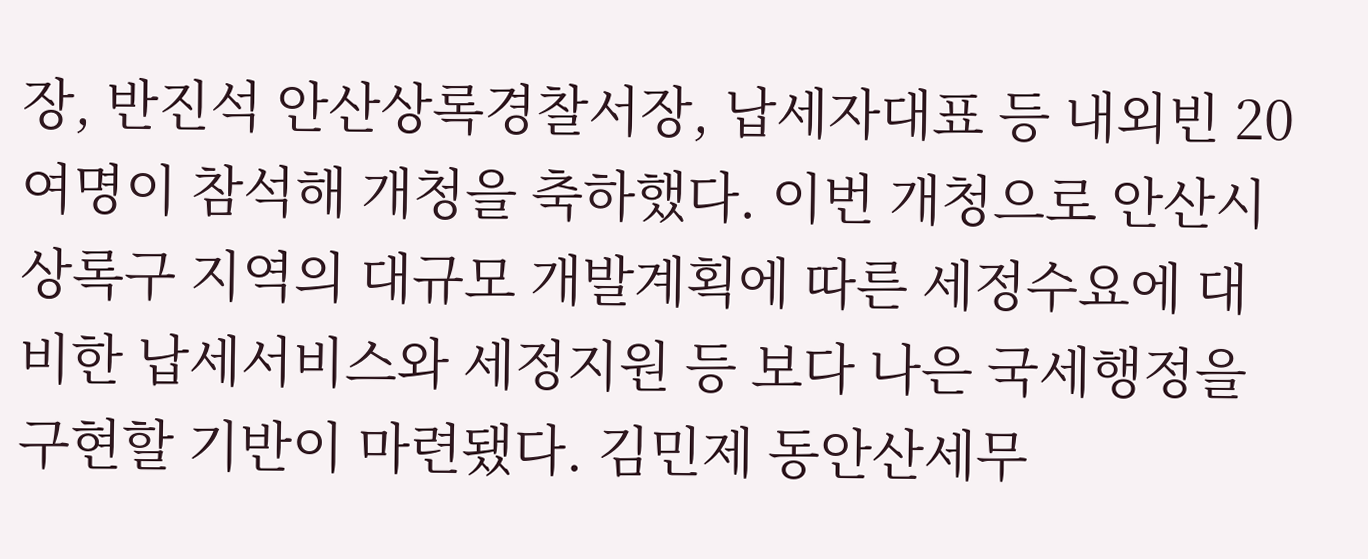장, 반진석 안산상록경찰서장, 납세자대표 등 내외빈 20여명이 참석해 개청을 축하했다. 이번 개청으로 안산시 상록구 지역의 대규모 개발계획에 따른 세정수요에 대비한 납세서비스와 세정지원 등 보다 나은 국세행정을 구현할 기반이 마련됐다. 김민제 동안산세무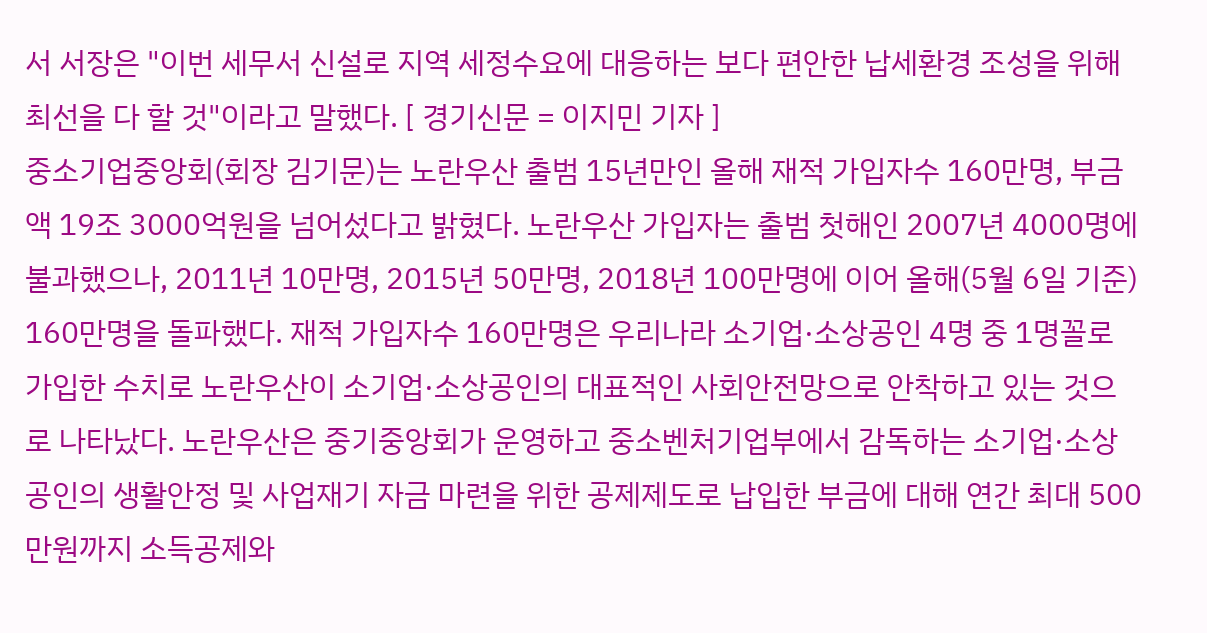서 서장은 "이번 세무서 신설로 지역 세정수요에 대응하는 보다 편안한 납세환경 조성을 위해 최선을 다 할 것"이라고 말했다. [ 경기신문 = 이지민 기자 ]
중소기업중앙회(회장 김기문)는 노란우산 출범 15년만인 올해 재적 가입자수 160만명, 부금액 19조 3000억원을 넘어섰다고 밝혔다. 노란우산 가입자는 출범 첫해인 2007년 4000명에 불과했으나, 2011년 10만명, 2015년 50만명, 2018년 100만명에 이어 올해(5월 6일 기준) 160만명을 돌파했다. 재적 가입자수 160만명은 우리나라 소기업·소상공인 4명 중 1명꼴로 가입한 수치로 노란우산이 소기업·소상공인의 대표적인 사회안전망으로 안착하고 있는 것으로 나타났다. 노란우산은 중기중앙회가 운영하고 중소벤처기업부에서 감독하는 소기업·소상공인의 생활안정 및 사업재기 자금 마련을 위한 공제제도로 납입한 부금에 대해 연간 최대 500만원까지 소득공제와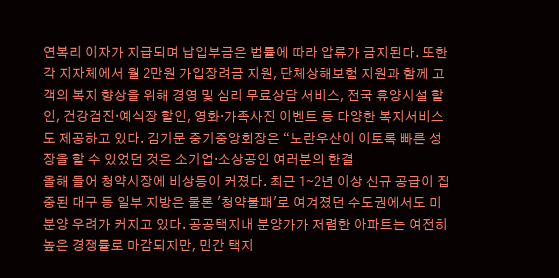연복리 이자가 지급되며 납입부금은 법률에 따라 압류가 금지된다. 또한 각 지자체에서 월 2만원 가입장려금 지원, 단체상해보험 지원과 함께 고객의 복지 향상을 위해 경영 및 심리 무료상담 서비스, 전국 휴양시설 할인, 건강검진·예식장 할인, 영화·가족사진 이벤트 등 다양한 복지서비스도 제공하고 있다. 김기문 중기중앙회장은 “노란우산이 이토록 빠른 성장을 할 수 있었던 것은 소기업·소상공인 여러분의 한결
올해 들어 청약시장에 비상등이 커졌다. 최근 1∼2년 이상 신규 공급이 집중된 대구 등 일부 지방은 물론 '청약불패'로 여겨졌던 수도권에서도 미분양 우려가 커지고 있다. 공공택지내 분양가가 저렴한 아파트는 여전히 높은 경쟁률로 마감되지만, 민간 택지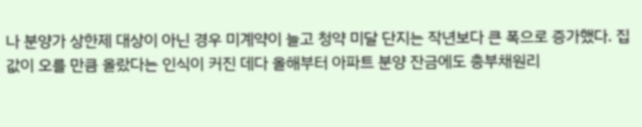나 분양가 상한제 대상이 아닌 경우 미계약이 늘고 청약 미달 단지는 작년보다 큰 폭으로 증가했다. 집값이 오를 만큼 올랐다는 인식이 커진 데다 올해부터 아파트 분양 잔금에도 총부채원리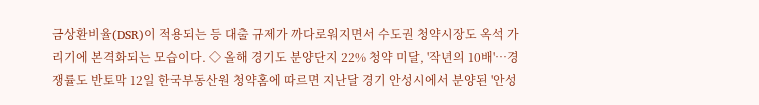금상환비율(DSR)이 적용되는 등 대출 규제가 까다로워지면서 수도권 청약시장도 옥석 가리기에 본격화되는 모습이다. ◇ 올해 경기도 분양단지 22% 청약 미달, '작년의 10배'…경쟁률도 반토막 12일 한국부동산원 청약홈에 따르면 지난달 경기 안성시에서 분양된 '안성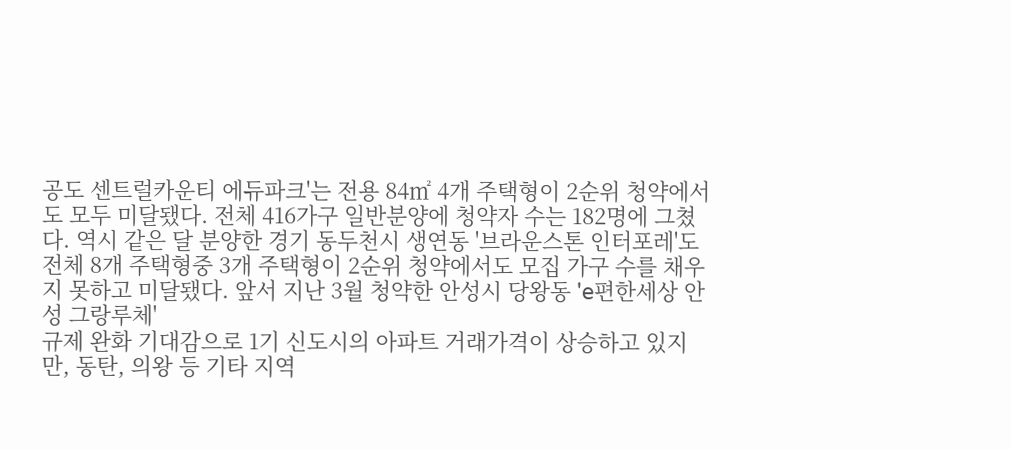공도 센트럴카운티 에듀파크'는 전용 84㎡ 4개 주택형이 2순위 청약에서도 모두 미달됐다. 전체 416가구 일반분양에 청약자 수는 182명에 그쳤다. 역시 같은 달 분양한 경기 동두천시 생연동 '브라운스톤 인터포레'도 전체 8개 주택형중 3개 주택형이 2순위 청약에서도 모집 가구 수를 채우지 못하고 미달됐다. 앞서 지난 3월 청약한 안성시 당왕동 'e편한세상 안성 그랑루체'
규제 완화 기대감으로 1기 신도시의 아파트 거래가격이 상승하고 있지만, 동탄, 의왕 등 기타 지역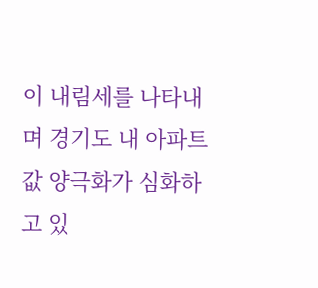이 내림세를 나타내며 경기도 내 아파트값 양극화가 심화하고 있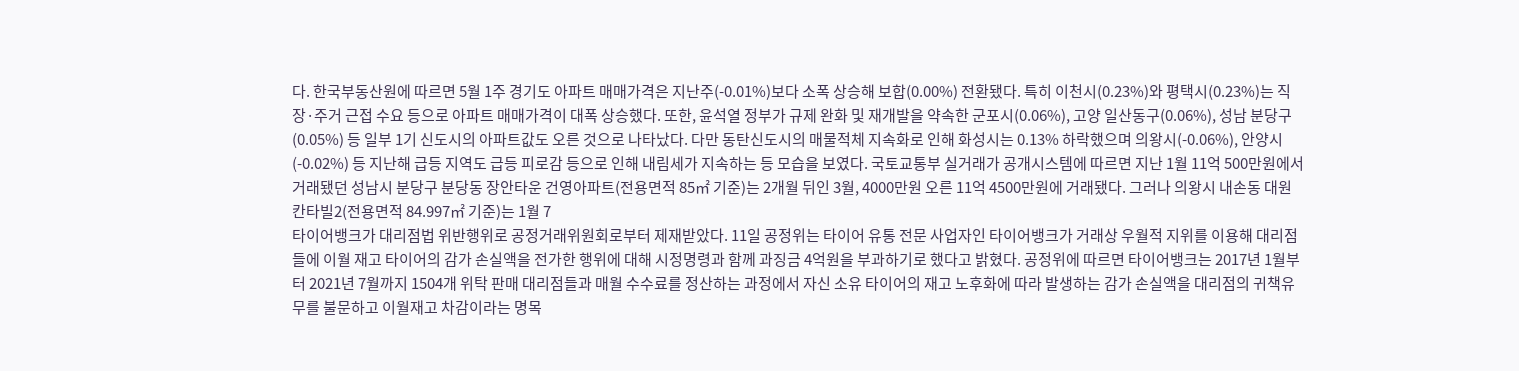다. 한국부동산원에 따르면 5월 1주 경기도 아파트 매매가격은 지난주(-0.01%)보다 소폭 상승해 보합(0.00%) 전환됐다. 특히 이천시(0.23%)와 평택시(0.23%)는 직장·주거 근접 수요 등으로 아파트 매매가격이 대폭 상승했다. 또한, 윤석열 정부가 규제 완화 및 재개발을 약속한 군포시(0.06%), 고양 일산동구(0.06%), 성남 분당구(0.05%) 등 일부 1기 신도시의 아파트값도 오른 것으로 나타났다. 다만 동탄신도시의 매물적체 지속화로 인해 화성시는 0.13% 하락했으며 의왕시(-0.06%), 안양시(-0.02%) 등 지난해 급등 지역도 급등 피로감 등으로 인해 내림세가 지속하는 등 모습을 보였다. 국토교통부 실거래가 공개시스템에 따르면 지난 1월 11억 500만원에서 거래됐던 성남시 분당구 분당동 장안타운 건영아파트(전용면적 85㎡ 기준)는 2개월 뒤인 3월, 4000만원 오른 11억 4500만원에 거래됐다. 그러나 의왕시 내손동 대원칸타빌2(전용면적 84.997㎡ 기준)는 1월 7
타이어뱅크가 대리점법 위반행위로 공정거래위원회로부터 제재받았다. 11일 공정위는 타이어 유통 전문 사업자인 타이어뱅크가 거래상 우월적 지위를 이용해 대리점들에 이월 재고 타이어의 감가 손실액을 전가한 행위에 대해 시정명령과 함께 과징금 4억원을 부과하기로 했다고 밝혔다. 공정위에 따르면 타이어뱅크는 2017년 1월부터 2021년 7월까지 1504개 위탁 판매 대리점들과 매월 수수료를 정산하는 과정에서 자신 소유 타이어의 재고 노후화에 따라 발생하는 감가 손실액을 대리점의 귀책유무를 불문하고 이월재고 차감이라는 명목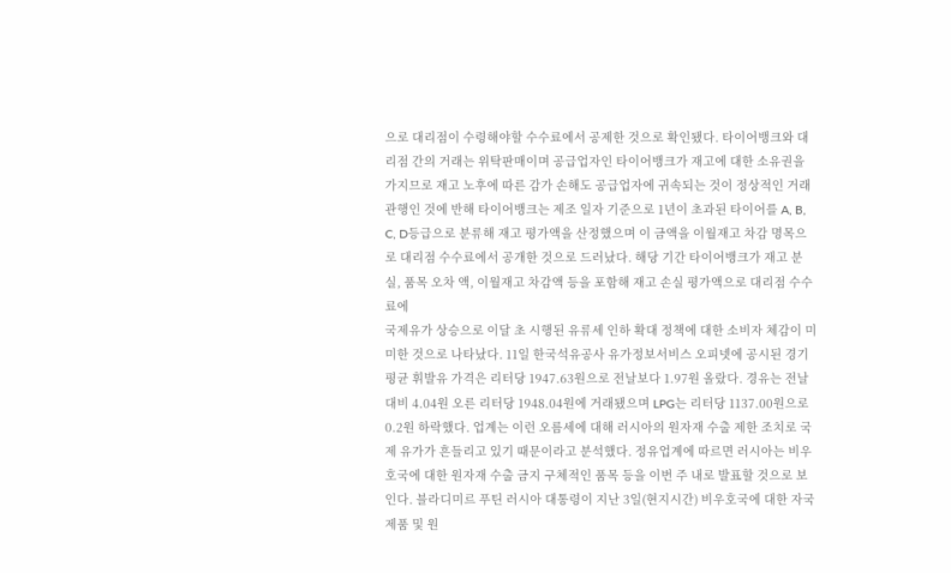으로 대리점이 수령해야할 수수료에서 공제한 것으로 확인됐다. 타이어뱅크와 대리점 간의 거래는 위탁판매이며 공급업자인 타이어뱅크가 재고에 대한 소유권을 가지므로 재고 노후에 따른 감가 손해도 공급업자에 귀속되는 것이 정상적인 거래 관행인 것에 반해 타이어뱅크는 제조 일자 기준으로 1년이 초과된 타이어를 A, B, C, D등급으로 분류해 재고 평가액을 산정했으며 이 금액을 이월재고 차감 명목으로 대리점 수수료에서 공개한 것으로 드러났다. 해당 기간 타이어뱅크가 재고 분실, 품목 오차 액, 이월재고 차감액 등을 포함해 재고 손실 평가액으로 대리점 수수료에
국제유가 상승으로 이달 초 시행된 유류세 인하 확대 정책에 대한 소비자 체감이 미미한 것으로 나타났다. 11일 한국석유공사 유가정보서비스 오피넷에 공시된 경기 평균 휘발유 가격은 리터당 1947.63원으로 전날보다 1.97원 올랐다. 경유는 전날 대비 4.04원 오른 리터당 1948.04원에 거래됐으며 LPG는 리터당 1137.00원으로 0.2원 하락했다. 업계는 이런 오름세에 대해 러시아의 원자재 수출 제한 조치로 국제 유가가 흔들리고 있기 때문이라고 분석했다. 정유업계에 따르면 러시아는 비우호국에 대한 원자재 수출 금지 구체적인 품목 등을 이번 주 내로 발표할 것으로 보인다. 블라디미르 푸틴 러시아 대통령이 지난 3일(현지시간) 비우호국에 대한 자국 제품 및 원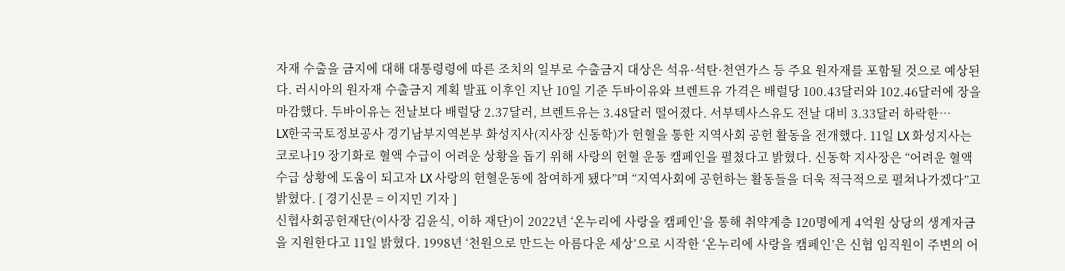자재 수출을 금지에 대해 대통령령에 따른 조치의 일부로 수출금지 대상은 석유·석탄·천연가스 등 주요 원자재를 포함될 것으로 예상된다. 러시아의 원자재 수출금지 계획 발표 이후인 지난 10일 기준 두바이유와 브렌트유 가격은 배럴당 100.43달러와 102.46달러에 장을 마감했다. 두바이유는 전날보다 배럴당 2.37달러, 브렌트유는 3.48달러 떨어졌다. 서부텍사스유도 전날 대비 3.33달러 하락한…
LX한국국토정보공사 경기남부지역본부 화성지사(지사장 신동학)가 헌혈을 통한 지역사회 공헌 활동을 전개했다. 11일 LX 화성지사는 코로나19 장기화로 혈액 수급이 어려운 상황을 돕기 위해 사랑의 헌혈 운동 캠페인을 펼쳤다고 밝혔다. 신동학 지사장은 “어려운 혈액 수급 상황에 도움이 되고자 LX 사랑의 헌혈운동에 참여하게 됐다”며 “지역사회에 공헌하는 활동들을 더욱 적극적으로 펼쳐나가겠다”고 밝혔다. [ 경기신문 = 이지민 기자 ]
신협사회공헌재단(이사장 김윤식, 이하 재단)이 2022년 ‘온누리에 사랑을 캠페인’을 통해 취약계층 120명에게 4억원 상당의 생계자금을 지원한다고 11일 밝혔다. 1998년 ‘천원으로 만드는 아름다운 세상’으로 시작한 ‘온누리에 사랑을 캠페인’은 신협 임직원이 주변의 어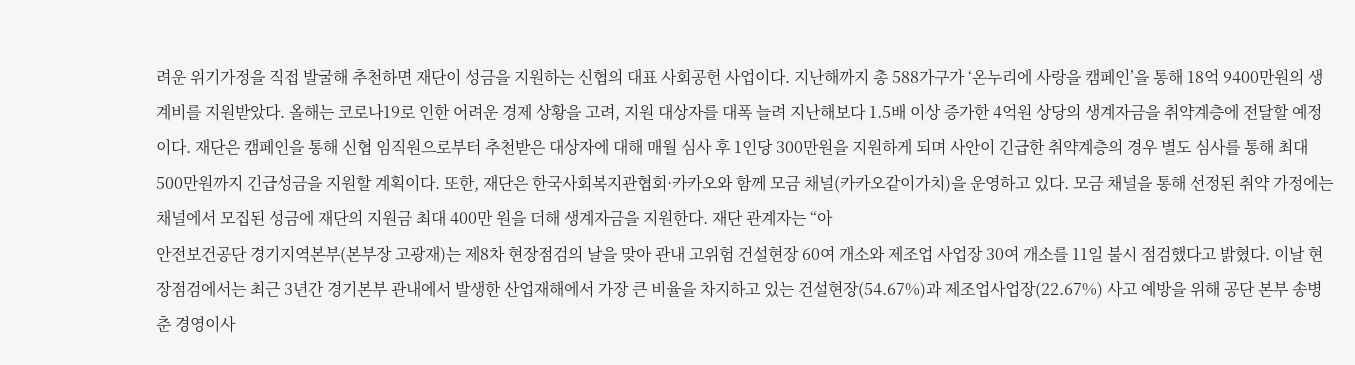려운 위기가정을 직접 발굴해 추천하면 재단이 성금을 지원하는 신협의 대표 사회공헌 사업이다. 지난해까지 총 588가구가 ‘온누리에 사랑을 캠페인’을 통해 18억 9400만원의 생계비를 지원받았다. 올해는 코로나19로 인한 어려운 경제 상황을 고려, 지원 대상자를 대폭 늘려 지난해보다 1.5배 이상 증가한 4억원 상당의 생계자금을 취약계층에 전달할 예정이다. 재단은 캠페인을 통해 신협 임직원으로부터 추천받은 대상자에 대해 매월 심사 후 1인당 300만원을 지원하게 되며 사안이 긴급한 취약계층의 경우 별도 심사를 통해 최대 500만원까지 긴급성금을 지원할 계획이다. 또한, 재단은 한국사회복지관협회·카카오와 함께 모금 채널(카카오같이가치)을 운영하고 있다. 모금 채널을 통해 선정된 취약 가정에는 채널에서 모집된 성금에 재단의 지원금 최대 400만 원을 더해 생계자금을 지원한다. 재단 관계자는 “아
안전보건공단 경기지역본부(본부장 고광재)는 제8차 현장점검의 날을 맞아 관내 고위험 건설현장 60여 개소와 제조업 사업장 30여 개소를 11일 불시 점검했다고 밝혔다. 이날 현장점검에서는 최근 3년간 경기본부 관내에서 발생한 산업재해에서 가장 큰 비율을 차지하고 있는 건설현장(54.67%)과 제조업사업장(22.67%) 사고 예방을 위해 공단 본부 송병춘 경영이사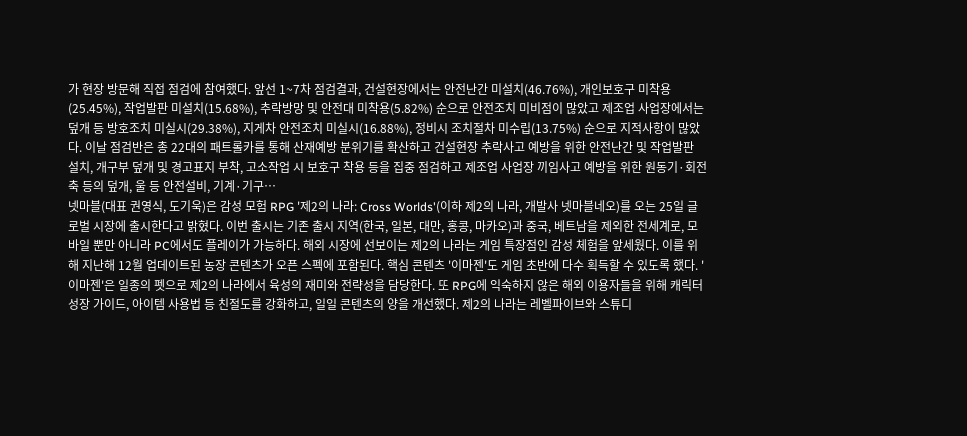가 현장 방문해 직접 점검에 참여했다. 앞선 1~7차 점검결과, 건설현장에서는 안전난간 미설치(46.76%), 개인보호구 미착용(25.45%), 작업발판 미설치(15.68%), 추락방망 및 안전대 미착용(5.82%) 순으로 안전조치 미비점이 많았고 제조업 사업장에서는 덮개 등 방호조치 미실시(29.38%), 지게차 안전조치 미실시(16.88%), 정비시 조치절차 미수립(13.75%) 순으로 지적사항이 많았다. 이날 점검반은 총 22대의 패트롤카를 통해 산재예방 분위기를 확산하고 건설현장 추락사고 예방을 위한 안전난간 및 작업발판 설치, 개구부 덮개 및 경고표지 부착, 고소작업 시 보호구 착용 등을 집중 점검하고 제조업 사업장 끼임사고 예방을 위한 원동기·회전축 등의 덮개, 울 등 안전설비, 기계·기구…
넷마블(대표 권영식, 도기욱)은 감성 모험 RPG '제2의 나라: Cross Worlds'(이하 제2의 나라, 개발사 넷마블네오)를 오는 25일 글로벌 시장에 출시한다고 밝혔다. 이번 출시는 기존 출시 지역(한국, 일본, 대만, 홍콩, 마카오)과 중국, 베트남을 제외한 전세계로, 모바일 뿐만 아니라 PC에서도 플레이가 가능하다. 해외 시장에 선보이는 제2의 나라는 게임 특장점인 감성 체험을 앞세웠다. 이를 위해 지난해 12월 업데이트된 농장 콘텐츠가 오픈 스펙에 포함된다. 핵심 콘텐츠 '이마젠'도 게임 초반에 다수 획득할 수 있도록 했다. '이마젠'은 일종의 펫으로 제2의 나라에서 육성의 재미와 전략성을 담당한다. 또 RPG에 익숙하지 않은 해외 이용자들을 위해 캐릭터 성장 가이드, 아이템 사용법 등 친절도를 강화하고, 일일 콘텐츠의 양을 개선했다. 제2의 나라는 레벨파이브와 스튜디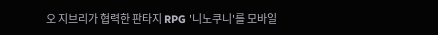오 지브리가 협력한 판타지 RPG '니노쿠니'를 모바일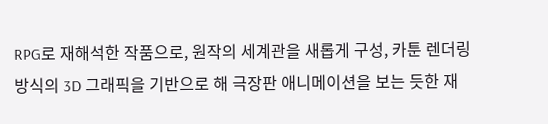RPG로 재해석한 작품으로, 원작의 세계관을 새롭게 구성, 카툰 렌더링 방식의 3D 그래픽을 기반으로 해 극장판 애니메이션을 보는 듯한 재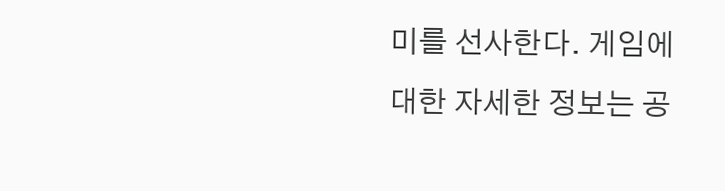미를 선사한다. 게임에 대한 자세한 정보는 공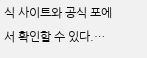식 사이트와 공식 포에서 확인할 수 있다.…